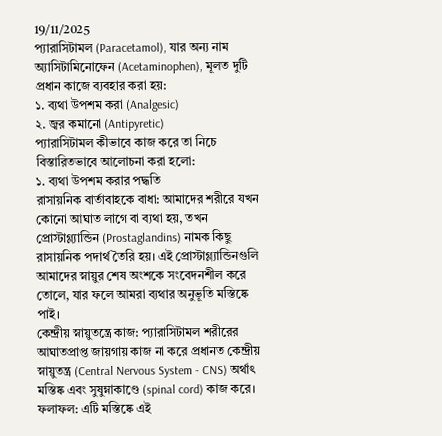19/11/2025
প্যারাসিটামল (Paracetamol), যার অন্য নাম অ্যাসিটামিনোফেন (Acetaminophen), মূলত দুটি প্রধান কাজে ব্যবহার করা হয়:
১. ব্যথা উপশম করা (Analgesic)
২. জ্বর কমানো (Antipyretic)
প্যারাসিটামল কীভাবে কাজ করে তা নিচে বিস্তারিতভাবে আলোচনা করা হলো:
১. ব্যথা উপশম করার পদ্ধতি
রাসায়নিক বার্তাবাহকে বাধা: আমাদের শরীরে যখন কোনো আঘাত লাগে বা ব্যথা হয়, তখন প্রোস্টাগ্ল্যান্ডিন (Prostaglandins) নামক কিছু রাসায়নিক পদার্থ তৈরি হয়। এই প্রোস্টাগ্ল্যান্ডিনগুলি আমাদের স্নায়ুর শেষ অংশকে সংবেদনশীল করে তোলে, যার ফলে আমরা ব্যথার অনুভূতি মস্তিষ্কে পাই।
কেন্দ্রীয় স্নায়ুতন্ত্রে কাজ: প্যারাসিটামল শরীরের আঘাতপ্রাপ্ত জায়গায় কাজ না করে প্রধানত কেন্দ্রীয় স্নায়ুতন্ত্র (Central Nervous System - CNS) অর্থাৎ মস্তিষ্ক এবং সুষুম্নাকাণ্ডে (spinal cord) কাজ করে।
ফলাফল: এটি মস্তিষ্কে এই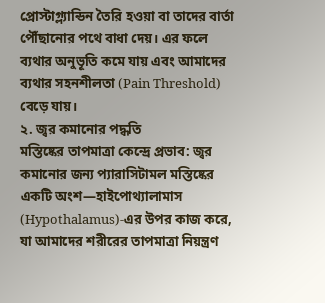প্রোস্টাগ্ল্যান্ডিন তৈরি হওয়া বা তাদের বার্তা পৌঁছানোর পথে বাধা দেয়। এর ফলে ব্যথার অনুভূতি কমে যায় এবং আমাদের ব্যথার সহনশীলতা (Pain Threshold) বেড়ে যায়।
২. জ্বর কমানোর পদ্ধতি
মস্তিষ্কের তাপমাত্রা কেন্দ্রে প্রভাব: জ্বর কমানোর জন্য প্যারাসিটামল মস্তিষ্কের একটি অংশ—হাইপোথ্যালামাস (Hypothalamus)-এর উপর কাজ করে, যা আমাদের শরীরের তাপমাত্রা নিয়ন্ত্রণ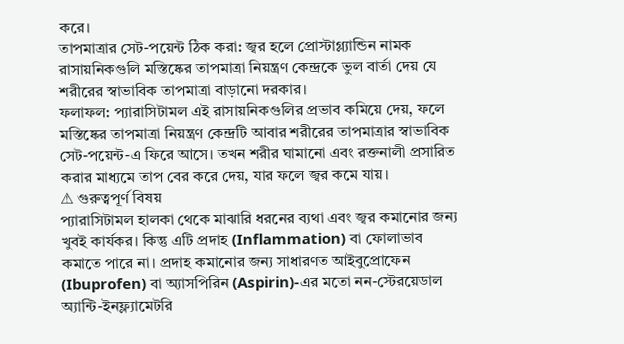করে।
তাপমাত্রার সেট-পয়েন্ট ঠিক করা: জ্বর হলে প্রোস্টাগ্ল্যান্ডিন নামক রাসায়নিকগুলি মস্তিষ্কের তাপমাত্রা নিয়ন্ত্রণ কেন্দ্রকে ভুল বার্তা দেয় যে শরীরের স্বাভাবিক তাপমাত্রা বাড়ানো দরকার।
ফলাফল: প্যারাসিটামল এই রাসায়নিকগুলির প্রভাব কমিয়ে দেয়, ফলে মস্তিষ্কের তাপমাত্রা নিয়ন্ত্রণ কেন্দ্রটি আবার শরীরের তাপমাত্রার স্বাভাবিক সেট-পয়েন্ট-এ ফিরে আসে। তখন শরীর ঘামানো এবং রক্তনালী প্রসারিত করার মাধ্যমে তাপ বের করে দেয়, যার ফলে জ্বর কমে যায়।
⚠ গুরুত্বপূর্ণ বিষয়
প্যারাসিটামল হালকা থেকে মাঝারি ধরনের ব্যথা এবং জ্বর কমানোর জন্য খুবই কার্যকর। কিন্তু এটি প্রদাহ (Inflammation) বা ফোলাভাব কমাতে পারে না। প্রদাহ কমানোর জন্য সাধারণত আইবুপ্রোফেন (Ibuprofen) বা অ্যাসপিরিন (Aspirin)-এর মতো নন-স্টেরয়েডাল অ্যান্টি-ইনফ্ল্যামেটরি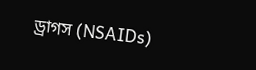ড্রাগস (NSAIDs)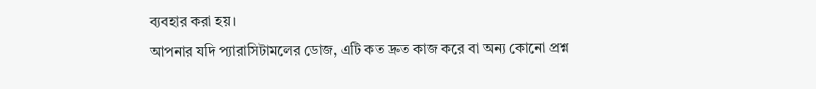ব্যবহার করা হয়।
আপনার যদি প্যারাসিটামলের ডোজ, এটি কত দ্রুত কাজ করে বা অন্য কোনো প্রশ্ন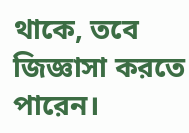থাকে, তবে জিজ্ঞাসা করতে পারেন।